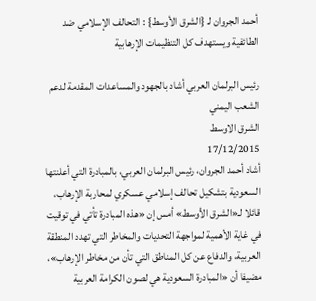أحمد الجروان لـ {الشرق الأوسط} : التحالف الإسلامي ضد الطائفية ويستهدف کل التنظيمات الإرهابية

رئيس البرلمان العربي أشاد بالجهود والمساعدات المقدمة لدعم الشعب اليمني
الشرق الاوسط
17/12/2015
أشاد أحمد الجروان، رئيس البرلمان العربي، بالمبادرة التي أعلنتها السعودية بتشکيل تحالف إسلامي عسکري لمحاربة الإرهاب، قائلا لـ«الشرق الأوسط» أمس إن «هذه المبادرة تأتي في توقيت في غاية الأهمية لمواجهة التحديات والمخاطر التي تهدد المنطقة العربية، والدفاع عن کل المناطق التي تأن من مخاطر الإرهاب»، مضيفا أن «المبادرة السعودية هي لصون الکرامة العربية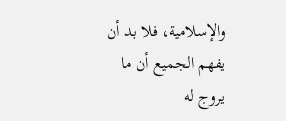والإسلامية، فلا بد أن يفهم الجميع أن ما يروج له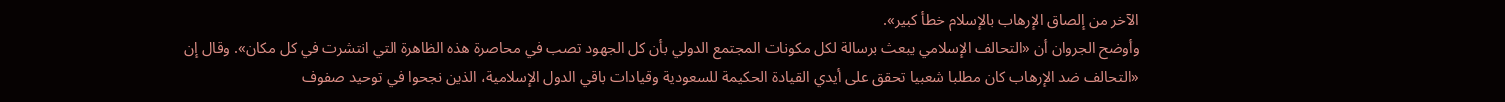الآخر من إلصاق الإرهاب بالإسلام خطأ کبير».
وأوضح الجروان أن «التحالف الإسلامي يبعث برسالة لکل مکونات المجتمع الدولي بأن کل الجهود تصب في محاصرة هذه الظاهرة التي انتشرت في کل مکان». وقال إن «التحالف ضد الإرهاب کان مطلبا شعبيا تحقق علی أيدي القيادة الحکيمة للسعودية وقيادات باقي الدول الإسلامية، الذين نجحوا في توحيد صفوف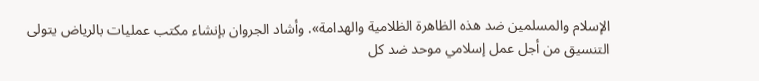الإسلام والمسلمين ضد هذه الظاهرة الظلامية والهدامة». وأشاد الجروان بإنشاء مکتب عمليات بالرياض يتولی التنسيق من أجل عمل إسلامي موحد ضد کل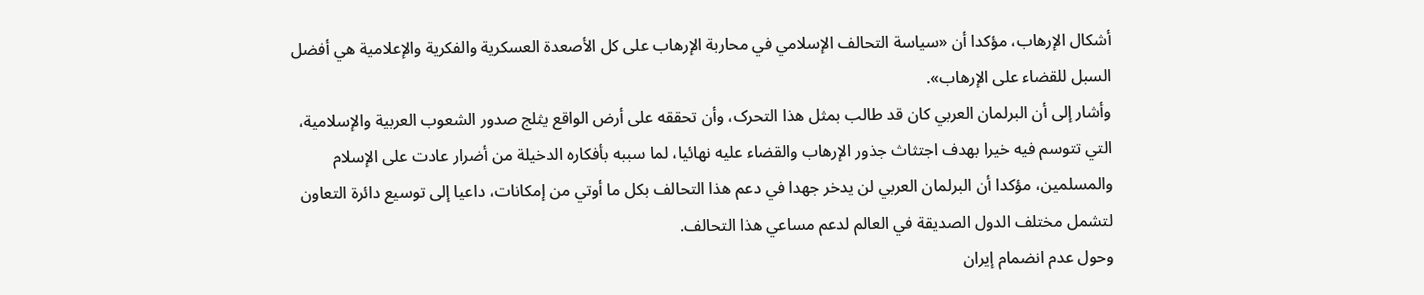أشکال الإرهاب، مؤکدا أن «سياسة التحالف الإسلامي في محاربة الإرهاب علی کل الأصعدة العسکرية والفکرية والإعلامية هي أفضل السبل للقضاء علی الإرهاب».
وأشار إلی أن البرلمان العربي کان قد طالب بمثل هذا التحرک، وأن تحققه علی أرض الواقع يثلج صدور الشعوب العربية والإسلامية، التي تتوسم فيه خيرا بهدف اجتثاث جذور الإرهاب والقضاء عليه نهائيا، لما سببه بأفکاره الدخيلة من أضرار عادت علی الإسلام والمسلمين، مؤکدا أن البرلمان العربي لن يدخر جهدا في دعم هذا التحالف بکل ما أوتي من إمکانات، داعيا إلی توسيع دائرة التعاون لتشمل مختلف الدول الصديقة في العالم لدعم مساعي هذا التحالف.
وحول عدم انضمام إيران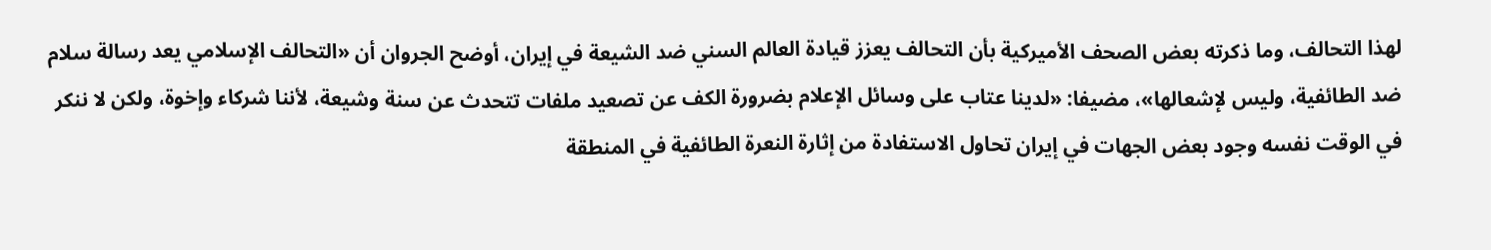لهذا التحالف، وما ذکرته بعض الصحف الأميرکية بأن التحالف يعزز قيادة العالم السني ضد الشيعة في إيران، أوضح الجروان أن «التحالف الإسلامي يعد رسالة سلام ضد الطائفية، وليس لإشعالها»، مضيفا: «لدينا عتاب علی وسائل الإعلام بضرورة الکف عن تصعيد ملفات تتحدث عن سنة وشيعة، لأننا شرکاء وإخوة، ولکن لا ننکر في الوقت نفسه وجود بعض الجهات في إيران تحاول الاستفادة من إثارة النعرة الطائفية في المنطقة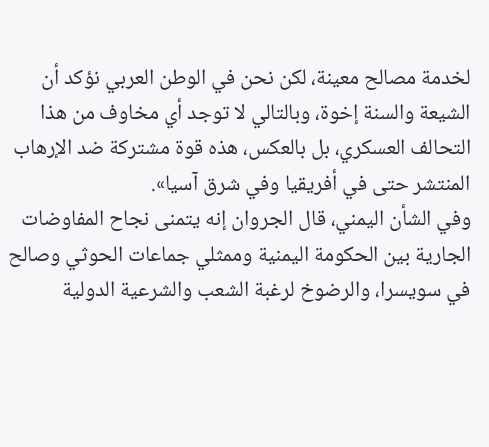لخدمة مصالح معينة، لکن نحن في الوطن العربي نؤکد أن الشيعة والسنة إخوة، وبالتالي لا توجد أي مخاوف من هذا التحالف العسکري، بل بالعکس، هذه قوة مشترکة ضد الإرهاب المنتشر حتی في أفريقيا وفي شرق آسيا».
وفي الشأن اليمني، قال الجروان إنه يتمنی نجاح المفاوضات الجارية بين الحکومة اليمنية وممثلي جماعات الحوثي وصالح في سويسرا، والرضوخ لرغبة الشعب والشرعية الدولية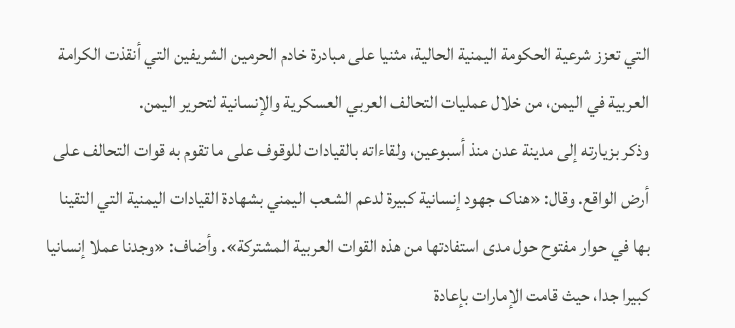التي تعزز شرعية الحکومة اليمنية الحالية، مثنيا علی مبادرة خادم الحرمين الشريفين التي أنقذت الکرامة العربية في اليمن، من خلال عمليات التحالف العربي العسکرية والإنسانية لتحرير اليمن.
وذکر بزيارته إلی مدينة عدن منذ أسبوعين، ولقاءاته بالقيادات للوقوف علی ما تقوم به قوات التحالف علی أرض الواقع. وقال: «هناک جهود إنسانية کبيرة لدعم الشعب اليمني بشهادة القيادات اليمنية التي التقينا بها في حوار مفتوح حول مدی استفادتها من هذه القوات العربية المشترکة». وأضاف: «وجدنا عملا إنسانيا کبيرا جدا، حيث قامت الإمارات بإعادة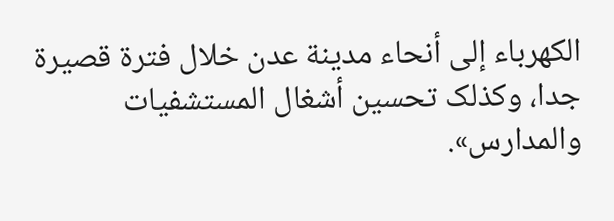الکهرباء إلی أنحاء مدينة عدن خلال فترة قصيرة جدا، وکذلک تحسين أشغال المستشفيات والمدارس».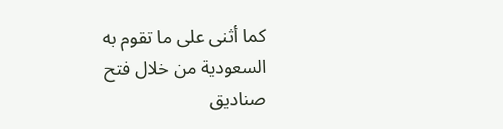کما أثنی علی ما تقوم به السعودية من خلال فتح صناديق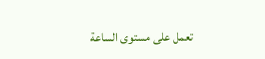تعمل علی مستوی الساعة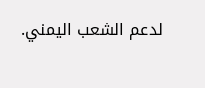لدعم الشعب اليمني.